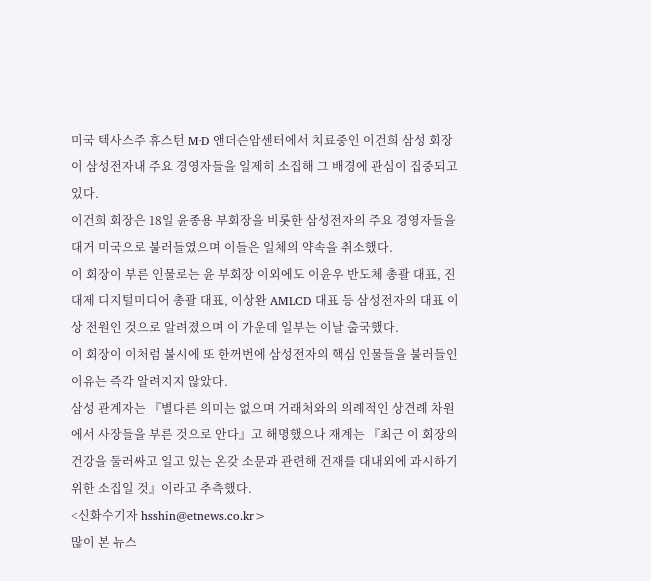미국 텍사스주 휴스턴 M·D 앤더슨암센터에서 치료중인 이건희 삼성 회장이 삼성전자내 주요 경영자들을 일제히 소집해 그 배경에 관심이 집중되고 있다.
이건희 회장은 18일 윤종용 부회장을 비롯한 삼성전자의 주요 경영자들을 대거 미국으로 불러들였으며 이들은 일체의 약속을 취소했다.
이 회장이 부른 인물로는 윤 부회장 이외에도 이윤우 반도체 총괄 대표, 진대제 디지털미디어 총괄 대표, 이상완 AMLCD 대표 등 삼성전자의 대표 이상 전원인 것으로 알려졌으며 이 가운데 일부는 이날 출국했다.
이 회장이 이처럼 불시에 또 한꺼번에 삼성전자의 핵심 인물들을 불러들인 이유는 즉각 알려지지 않았다.
삼성 관계자는 『별다른 의미는 없으며 거래처와의 의례적인 상견례 차원에서 사장들을 부른 것으로 안다』고 해명했으나 재계는 『최근 이 회장의 건강을 둘러싸고 일고 있는 온갖 소문과 관련해 건재를 대내외에 과시하기 위한 소집일 것』이라고 추측했다.
<신화수기자 hsshin@etnews.co.kr>
많이 본 뉴스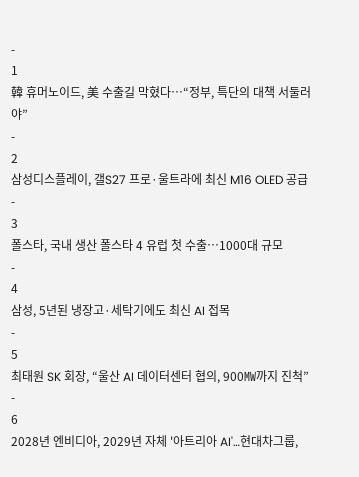-
1
韓 휴머노이드, 美 수출길 막혔다…“정부, 특단의 대책 서둘러야”
-
2
삼성디스플레이, 갤S27 프로·울트라에 최신 M16 OLED 공급
-
3
폴스타, 국내 생산 폴스타 4 유럽 첫 수출…1000대 규모
-
4
삼성, 5년된 냉장고·세탁기에도 최신 AI 접목
-
5
최태원 SK 회장, “울산 AI 데이터센터 협의, 900㎿까지 진척”
-
6
2028년 엔비디아, 2029년 자체 '아트리아 AI'…현대차그룹,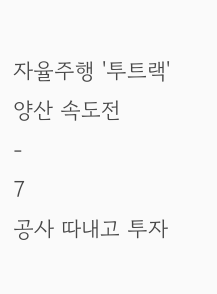자율주행 '투트랙' 양산 속도전
-
7
공사 따내고 투자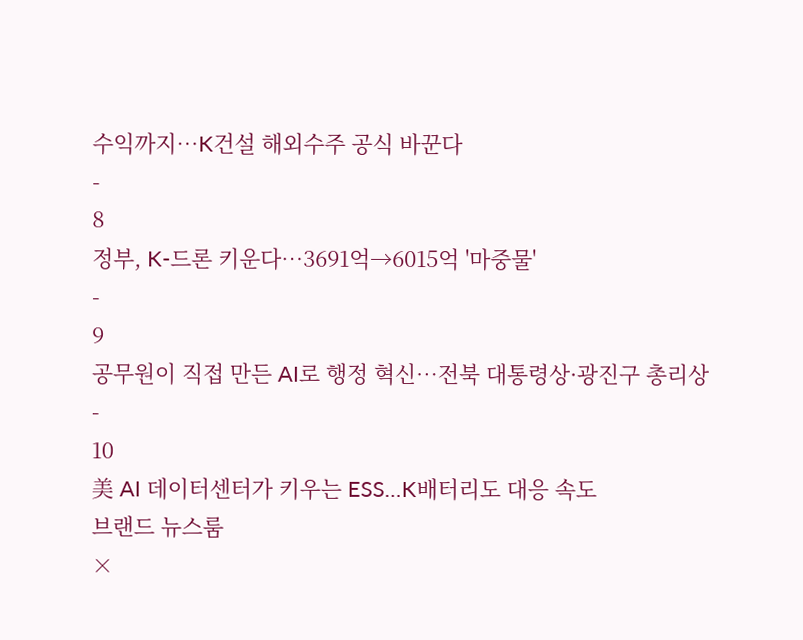수익까지…K건설 해외수주 공식 바꾼다
-
8
정부, K-드론 키운다…3691억→6015억 '마중물'
-
9
공무원이 직접 만든 AI로 행정 혁신…전북 대통령상·광진구 총리상
-
10
美 AI 데이터센터가 키우는 ESS…K배터리도 대응 속도
브랜드 뉴스룸
×